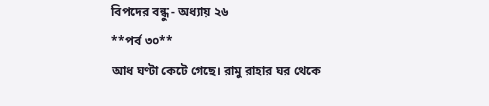বিপদের বন্ধু - অধ্যায় ২৬
**পর্ব ৩০**
আধ ঘণ্টা কেটে গেছে। রামু রাহার ঘর থেকে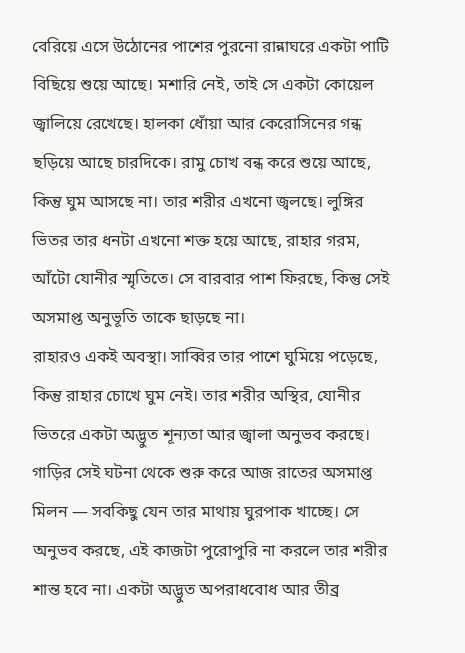বেরিয়ে এসে উঠোনের পাশের পুরনো রান্নাঘরে একটা পাটি বিছিয়ে শুয়ে আছে। মশারি নেই, তাই সে একটা কোয়েল জ্বালিয়ে রেখেছে। হালকা ধোঁয়া আর কেরোসিনের গন্ধ ছড়িয়ে আছে চারদিকে। রামু চোখ বন্ধ করে শুয়ে আছে, কিন্তু ঘুম আসছে না। তার শরীর এখনো জ্বলছে। লুঙ্গির ভিতর তার ধনটা এখনো শক্ত হয়ে আছে, রাহার গরম, আঁটো যোনীর স্মৃতিতে। সে বারবার পাশ ফিরছে, কিন্তু সেই অসমাপ্ত অনুভূতি তাকে ছাড়ছে না।
রাহারও একই অবস্থা। সাব্বির তার পাশে ঘুমিয়ে পড়েছে, কিন্তু রাহার চোখে ঘুম নেই। তার শরীর অস্থির, যোনীর ভিতরে একটা অদ্ভুত শূন্যতা আর জ্বালা অনুভব করছে। গাড়ির সেই ঘটনা থেকে শুরু করে আজ রাতের অসমাপ্ত মিলন — সবকিছু যেন তার মাথায় ঘুরপাক খাচ্ছে। সে অনুভব করছে, এই কাজটা পুরোপুরি না করলে তার শরীর শান্ত হবে না। একটা অদ্ভুত অপরাধবোধ আর তীব্র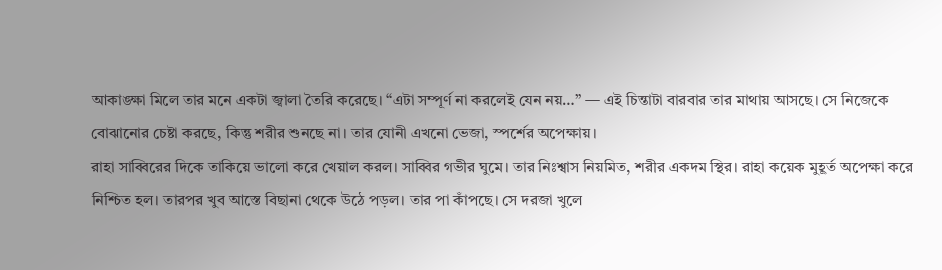আকাঙ্ক্ষা মিলে তার মনে একটা জ্বালা তৈরি করেছে। “এটা সম্পূর্ণ না করলেই যেন নয়…” — এই চিন্তাটা বারবার তার মাথায় আসছে। সে নিজেকে বোঝানোর চেষ্টা করছে, কিন্তু শরীর শুনছে না। তার যোনী এখনো ভেজা, স্পর্শের অপেক্ষায়।
রাহা সাব্বিরের দিকে তাকিয়ে ভালো করে খেয়াল করল। সাব্বির গভীর ঘুমে। তার নিঃশ্বাস নিয়মিত, শরীর একদম স্থির। রাহা কয়েক মুহূর্ত অপেক্ষা করে নিশ্চিত হল। তারপর খুব আস্তে বিছানা থেকে উঠে পড়ল। তার পা কাঁপছে। সে দরজা খুলে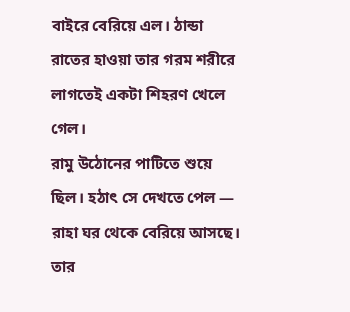বাইরে বেরিয়ে এল। ঠান্ডা রাতের হাওয়া তার গরম শরীরে লাগতেই একটা শিহরণ খেলে গেল।
রামু উঠোনের পাটিতে শুয়ে ছিল। হঠাৎ সে দেখতে পেল — রাহা ঘর থেকে বেরিয়ে আসছে। তার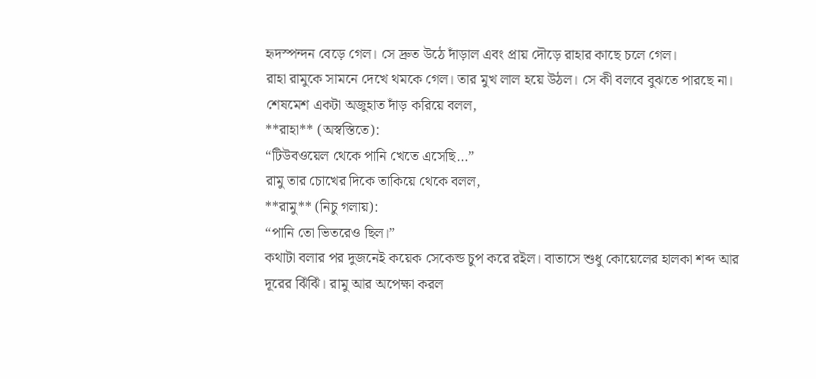হৃদস্পন্দন বেড়ে গেল। সে দ্রুত উঠে দাঁড়াল এবং প্রায় দৌড়ে রাহার কাছে চলে গেল।
রাহা রামুকে সামনে দেখে থমকে গেল। তার মুখ লাল হয়ে উঠল। সে কী বলবে বুঝতে পারছে না। শেষমেশ একটা অজুহাত দাঁড় করিয়ে বলল,
**রাহা** (অস্বস্তিতে):
“টিউবওয়েল থেকে পানি খেতে এসেছি…”
রামু তার চোখের দিকে তাকিয়ে থেকে বলল,
**রামু** (নিচু গলায়):
“পানি তো ভিতরেও ছিল।”
কথাটা বলার পর দুজনেই কয়েক সেকেন্ড চুপ করে রইল। বাতাসে শুধু কোয়েলের হালকা শব্দ আর দূরের ঝিঁঝিঁ। রামু আর অপেক্ষা করল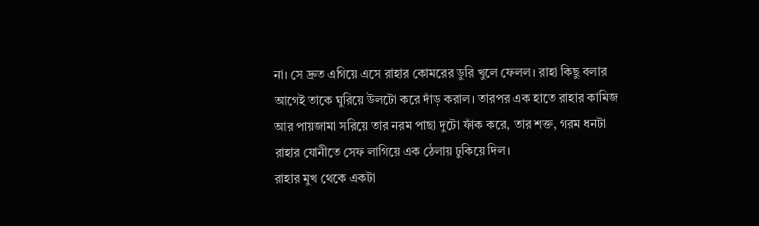না। সে দ্রুত এগিয়ে এসে রাহার কোমরের ডুরি খুলে ফেলল। রাহা কিছু বলার আগেই তাকে ঘুরিয়ে উলটো করে দাঁড় করাল। তারপর এক হাতে রাহার কামিজ আর পায়জামা সরিয়ে তার নরম পাছা দুটো ফাঁক করে, তার শক্ত, গরম ধনটা রাহার যোনীতে সেফ লাগিয়ে এক ঠেলায় ঢুকিয়ে দিল।
রাহার মুখ থেকে একটা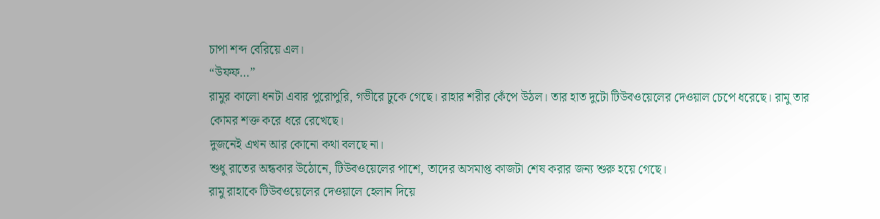চাপা শব্দ বেরিয়ে এল।
“উফফ…”
রামুর কালো ধনটা এবার পুরোপুরি, গভীরে ঢুকে গেছে। রাহার শরীর কেঁপে উঠল। তার হাত দুটো টিউবওয়েলের দেওয়াল চেপে ধরেছে। রামু তার কোমর শক্ত করে ধরে রেখেছে।
দুজনেই এখন আর কোনো কথা বলছে না।
শুধু রাতের অন্ধকার উঠোনে, টিউবওয়েলের পাশে, তাদের অসমাপ্ত কাজটা শেষ করার জন্য শুরু হয়ে গেছে।
রামু রাহাকে টিউবওয়েলের দেওয়ালে হেলান দিয়ে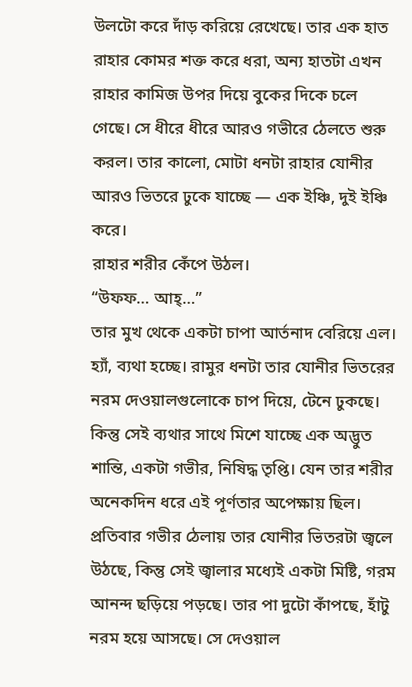উলটো করে দাঁড় করিয়ে রেখেছে। তার এক হাত রাহার কোমর শক্ত করে ধরা, অন্য হাতটা এখন রাহার কামিজ উপর দিয়ে বুকের দিকে চলে গেছে। সে ধীরে ধীরে আরও গভীরে ঠেলতে শুরু করল। তার কালো, মোটা ধনটা রাহার যোনীর আরও ভিতরে ঢুকে যাচ্ছে — এক ইঞ্চি, দুই ইঞ্চি করে।
রাহার শরীর কেঁপে উঠল।
“উফফ… আহ্…”
তার মুখ থেকে একটা চাপা আর্তনাদ বেরিয়ে এল। হ্যাঁ, ব্যথা হচ্ছে। রামুর ধনটা তার যোনীর ভিতরের নরম দেওয়ালগুলোকে চাপ দিয়ে, টেনে ঢুকছে। কিন্তু সেই ব্যথার সাথে মিশে যাচ্ছে এক অদ্ভুত শান্তি, একটা গভীর, নিষিদ্ধ তৃপ্তি। যেন তার শরীর অনেকদিন ধরে এই পূর্ণতার অপেক্ষায় ছিল। প্রতিবার গভীর ঠেলায় তার যোনীর ভিতরটা জ্বলে উঠছে, কিন্তু সেই জ্বালার মধ্যেই একটা মিষ্টি, গরম আনন্দ ছড়িয়ে পড়ছে। তার পা দুটো কাঁপছে, হাঁটু নরম হয়ে আসছে। সে দেওয়াল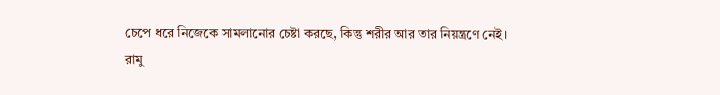চেপে ধরে নিজেকে সামলানোর চেষ্টা করছে, কিন্তু শরীর আর তার নিয়ন্ত্রণে নেই।
রামু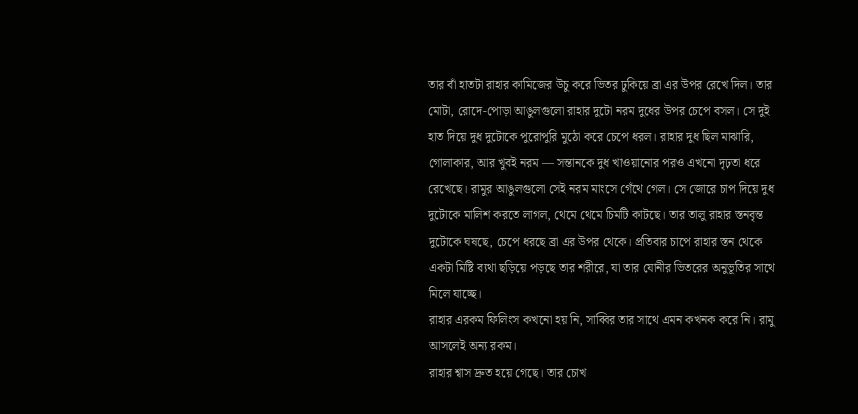তার বাঁ হাতটা রাহার কামিজের উচু করে ভিতর ঢুকিয়ে ব্রা এর উপর রেখে দিল। তার মোটা, রোদে-পোড়া আঙুলগুলো রাহার দুটো নরম দুধের উপর চেপে বসল। সে দুই হাত দিয়ে দুধ দুটোকে পুরোপুরি মুঠো করে চেপে ধরল। রাহার দুধ ছিল মাঝারি, গোলাকার, আর খুবই নরম — সন্তানকে দুধ খাওয়ানোর পরও এখনো দৃঢ়তা ধরে রেখেছে। রামুর আঙুলগুলো সেই নরম মাংসে গেঁথে গেল। সে জোরে চাপ দিয়ে দুধ দুটোকে মালিশ করতে লাগল, থেমে থেমে চিমটি কাটছে। তার তালু রাহার স্তনবৃন্ত দুটোকে ঘষছে, চেপে ধরছে ব্রা এর উপর থেকে। প্রতিবার চাপে রাহার স্তন থেকে একটা মিষ্টি ব্যথা ছড়িয়ে পড়ছে তার শরীরে, যা তার যোনীর ভিতরের অনুভূতির সাথে মিলে যাচ্ছে।
রাহার এরকম ফিলিংস কখনো হয় নি, সাব্বির তার সাথে এমন কখনক করে নি। রামু আসলেই অন্য রকম।
রাহার শ্বাস দ্রুত হয়ে গেছে। তার চোখ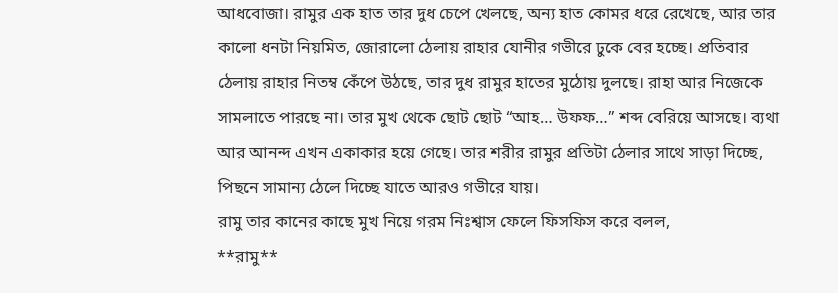আধবোজা। রামুর এক হাত তার দুধ চেপে খেলছে, অন্য হাত কোমর ধরে রেখেছে, আর তার কালো ধনটা নিয়মিত, জোরালো ঠেলায় রাহার যোনীর গভীরে ঢুকে বের হচ্ছে। প্রতিবার ঠেলায় রাহার নিতম্ব কেঁপে উঠছে, তার দুধ রামুর হাতের মুঠোয় দুলছে। রাহা আর নিজেকে সামলাতে পারছে না। তার মুখ থেকে ছোট ছোট “আহ… উফফ…” শব্দ বেরিয়ে আসছে। ব্যথা আর আনন্দ এখন একাকার হয়ে গেছে। তার শরীর রামুর প্রতিটা ঠেলার সাথে সাড়া দিচ্ছে, পিছনে সামান্য ঠেলে দিচ্ছে যাতে আরও গভীরে যায়।
রামু তার কানের কাছে মুখ নিয়ে গরম নিঃশ্বাস ফেলে ফিসফিস করে বলল,
**রামু**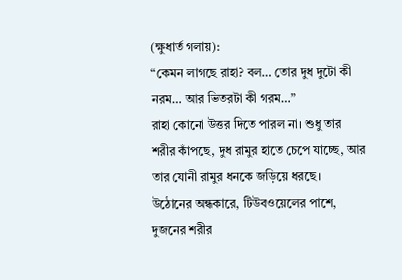(ক্ষুধার্ত গলায়):
“কেমন লাগছে রাহা? বল… তোর দুধ দুটো কী নরম… আর ভিতরটা কী গরম…”
রাহা কোনো উত্তর দিতে পারল না। শুধু তার শরীর কাঁপছে, দুধ রামুর হাতে চেপে যাচ্ছে, আর তার যোনী রামুর ধনকে জড়িয়ে ধরছে।
উঠোনের অন্ধকারে, টিউবওয়েলের পাশে, দুজনের শরীর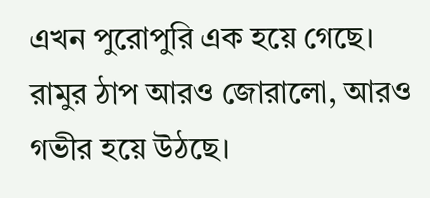এখন পুরোপুরি এক হয়ে গেছে।
রামুর ঠাপ আরও জোরালো, আরও গভীর হয়ে উঠছে।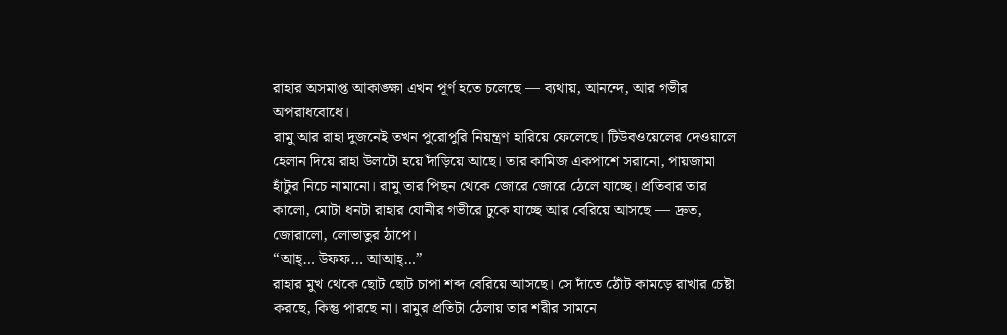রাহার অসমাপ্ত আকাঙ্ক্ষা এখন পূর্ণ হতে চলেছে — ব্যথায়, আনন্দে, আর গভীর অপরাধবোধে।
রামু আর রাহা দুজনেই তখন পুরোপুরি নিয়ন্ত্রণ হারিয়ে ফেলেছে। টিউবওয়েলের দেওয়ালে হেলান দিয়ে রাহা উলটো হয়ে দাঁড়িয়ে আছে। তার কামিজ একপাশে সরানো, পায়জামা হাঁটুর নিচে নামানো। রামু তার পিছন থেকে জোরে জোরে ঠেলে যাচ্ছে। প্রতিবার তার কালো, মোটা ধনটা রাহার যোনীর গভীরে ঢুকে যাচ্ছে আর বেরিয়ে আসছে — দ্রুত, জোরালো, লোভাতুর ঠাপে।
“আহ্… উফফ… আআহ্…”
রাহার মুখ থেকে ছোট ছোট চাপা শব্দ বেরিয়ে আসছে। সে দাঁতে ঠোঁট কামড়ে রাখার চেষ্টা করছে, কিন্তু পারছে না। রামুর প্রতিটা ঠেলায় তার শরীর সামনে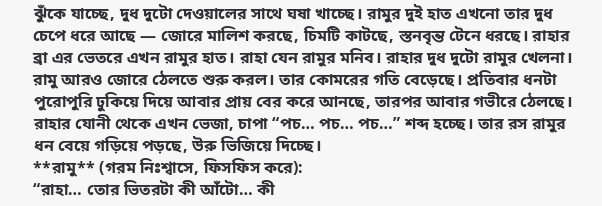ঝুঁকে যাচ্ছে, দুধ দুটো দেওয়ালের সাথে ঘষা খাচ্ছে। রামুর দুই হাত এখনো তার দুধ চেপে ধরে আছে — জোরে মালিশ করছে, চিমটি কাটছে, স্তনবৃন্ত টেনে ধরছে। রাহার ব্রা এর ভেতরে এখন রামুর হাত। রাহা যেন রামুর মনিব। রাহার দুধ দুটো রামুর খেলনা।
রামু আরও জোরে ঠেলতে শুরু করল। তার কোমরের গতি বেড়েছে। প্রতিবার ধনটা পুরোপুরি ঢুকিয়ে দিয়ে আবার প্রায় বের করে আনছে, তারপর আবার গভীরে ঠেলছে। রাহার যোনী থেকে এখন ভেজা, চাপা “পচ… পচ… পচ…” শব্দ হচ্ছে। তার রস রামুর ধন বেয়ে গড়িয়ে পড়ছে, উরু ভিজিয়ে দিচ্ছে।
**রামু** (গরম নিঃশ্বাসে, ফিসফিস করে):
“রাহা… তোর ভিতরটা কী আঁটো… কী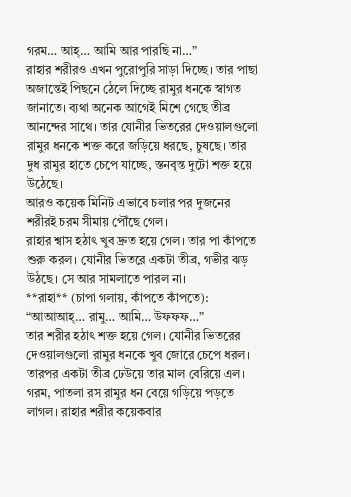গরম… আহ্… আমি আর পারছি না…”
রাহার শরীরও এখন পুরোপুরি সাড়া দিচ্ছে। তার পাছা অজান্তেই পিছনে ঠেলে দিচ্ছে রামুর ধনকে স্বাগত জানাতে। ব্যথা অনেক আগেই মিশে গেছে তীব্র আনন্দের সাথে। তার যোনীর ভিতরের দেওয়ালগুলো রামুর ধনকে শক্ত করে জড়িয়ে ধরছে, চুষছে। তার দুধ রামুর হাতে চেপে যাচ্ছে, স্তনবৃন্ত দুটো শক্ত হয়ে উঠেছে।
আরও কয়েক মিনিট এভাবে চলার পর দুজনের শরীরই চরম সীমায় পৌঁছে গেল।
রাহার শ্বাস হঠাৎ খুব দ্রুত হয়ে গেল। তার পা কাঁপতে শুরু করল। যোনীর ভিতরে একটা তীব্র, গভীর ঝড় উঠছে। সে আর সামলাতে পারল না।
**রাহা** (চাপা গলায়, কাঁপতে কাঁপতে):
“আআআহ্… রামু… আমি… উফফফ…”
তার শরীর হঠাৎ শক্ত হয়ে গেল। যোনীর ভিতরের দেওয়ালগুলো রামুর ধনকে খুব জোরে চেপে ধরল। তারপর একটা তীব্র ঢেউয়ে তার মাল বেরিয়ে এল। গরম, পাতলা রস রামুর ধন বেয়ে গড়িয়ে পড়তে লাগল। রাহার শরীর কয়েকবার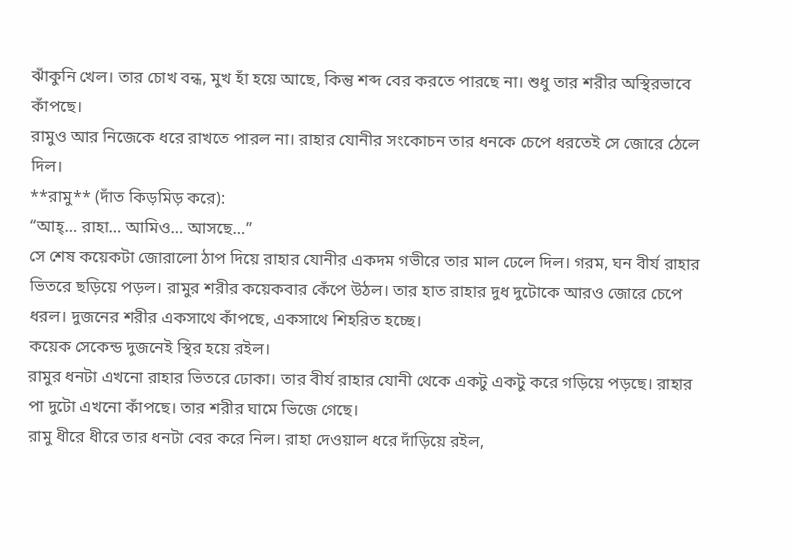ঝাঁকুনি খেল। তার চোখ বন্ধ, মুখ হাঁ হয়ে আছে, কিন্তু শব্দ বের করতে পারছে না। শুধু তার শরীর অস্থিরভাবে কাঁপছে।
রামুও আর নিজেকে ধরে রাখতে পারল না। রাহার যোনীর সংকোচন তার ধনকে চেপে ধরতেই সে জোরে ঠেলে দিল।
**রামু** (দাঁত কিড়মিড় করে):
“আহ্… রাহা… আমিও… আসছে…”
সে শেষ কয়েকটা জোরালো ঠাপ দিয়ে রাহার যোনীর একদম গভীরে তার মাল ঢেলে দিল। গরম, ঘন বীর্য রাহার ভিতরে ছড়িয়ে পড়ল। রামুর শরীর কয়েকবার কেঁপে উঠল। তার হাত রাহার দুধ দুটোকে আরও জোরে চেপে ধরল। দুজনের শরীর একসাথে কাঁপছে, একসাথে শিহরিত হচ্ছে।
কয়েক সেকেন্ড দুজনেই স্থির হয়ে রইল।
রামুর ধনটা এখনো রাহার ভিতরে ঢোকা। তার বীর্য রাহার যোনী থেকে একটু একটু করে গড়িয়ে পড়ছে। রাহার পা দুটো এখনো কাঁপছে। তার শরীর ঘামে ভিজে গেছে।
রামু ধীরে ধীরে তার ধনটা বের করে নিল। রাহা দেওয়াল ধরে দাঁড়িয়ে রইল,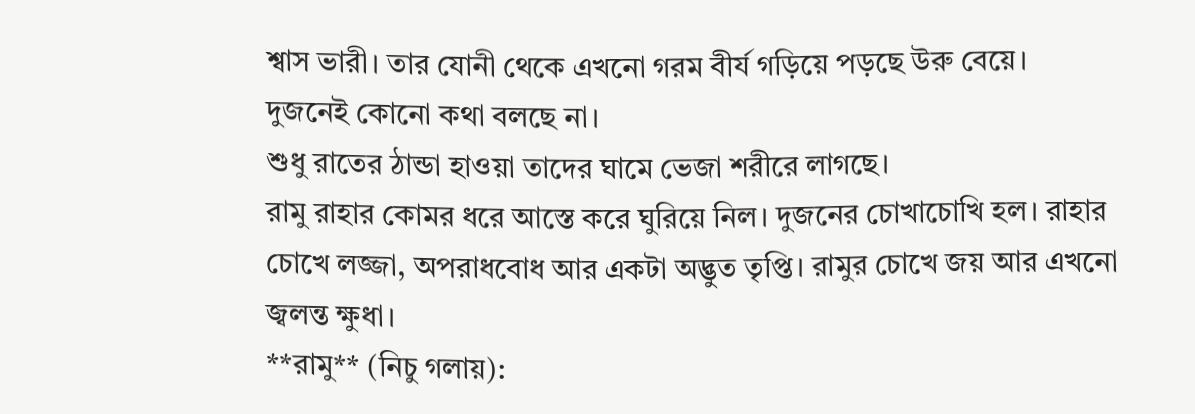শ্বাস ভারী। তার যোনী থেকে এখনো গরম বীর্য গড়িয়ে পড়ছে উরু বেয়ে।
দুজনেই কোনো কথা বলছে না।
শুধু রাতের ঠান্ডা হাওয়া তাদের ঘামে ভেজা শরীরে লাগছে।
রামু রাহার কোমর ধরে আস্তে করে ঘুরিয়ে নিল। দুজনের চোখাচোখি হল। রাহার চোখে লজ্জা, অপরাধবোধ আর একটা অদ্ভুত তৃপ্তি। রামুর চোখে জয় আর এখনো জ্বলন্ত ক্ষুধা।
**রামু** (নিচু গলায়):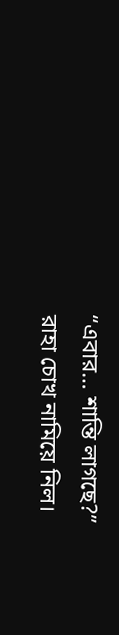“এবার… শান্তি লাগছে?”
রাহা চোখ নামিয়ে নিল।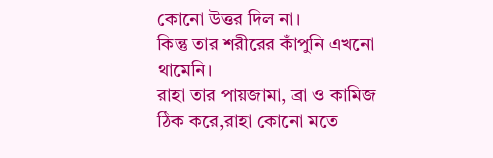কোনো উত্তর দিল না।
কিন্তু তার শরীরের কাঁপুনি এখনো থামেনি।
রাহা তার পায়জামা, ব্রা ও কামিজ ঠিক করে,রাহা কোনো মতে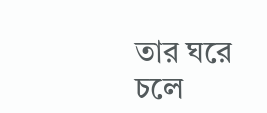তার ঘরে চলে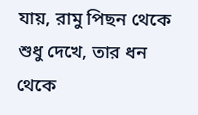যায়, রামু পিছন থেকে শুধু দেখে, তার ধন থেকে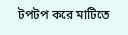টপটপ করে মাটিতে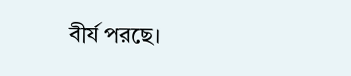বীর্য পরছে।